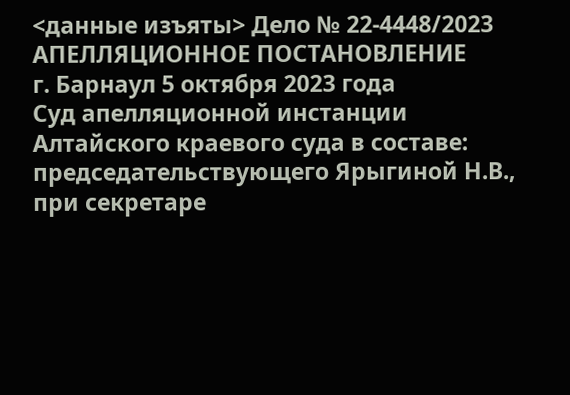<данные изъяты> Дело № 22-4448/2023
АПЕЛЛЯЦИОННОЕ ПОСТАНОВЛЕНИЕ
г. Барнаул 5 октября 2023 года
Суд апелляционной инстанции Алтайского краевого суда в составе:
председательствующего Ярыгиной Н.В.,
при секретаре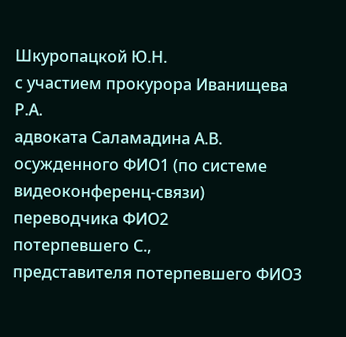Шкуропацкой Ю.Н.
с участием прокурора Иванищева Р.А.
адвоката Саламадина А.В.
осужденного ФИО1 (по системе видеоконференц-связи)
переводчика ФИО2
потерпевшего С.,
представителя потерпевшего ФИО3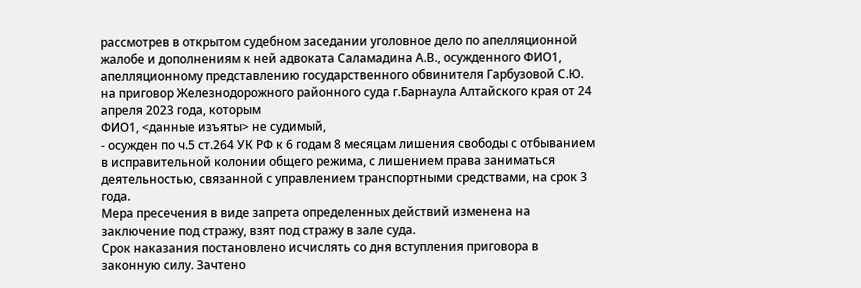рассмотрев в открытом судебном заседании уголовное дело по апелляционной жалобе и дополнениям к ней адвоката Саламадина А.В., осужденного ФИО1, апелляционному представлению государственного обвинителя Гарбузовой С.Ю. на приговор Железнодорожного районного суда г.Барнаула Алтайского края от 24 апреля 2023 года, которым
ФИО1, <данные изъяты> не судимый,
- осужден по ч.5 ст.264 УК РФ к 6 годам 8 месяцам лишения свободы с отбыванием в исправительной колонии общего режима, с лишением права заниматься деятельностью, связанной с управлением транспортными средствами, на срок 3 года.
Мера пресечения в виде запрета определенных действий изменена на заключение под стражу, взят под стражу в зале суда.
Срок наказания постановлено исчислять со дня вступления приговора в законную силу. Зачтено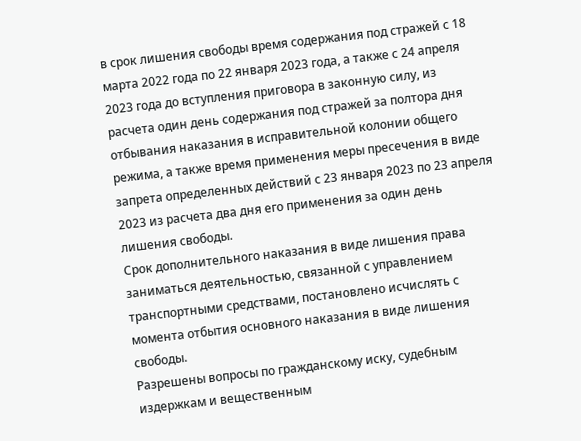в срок лишения свободы время содержания под стражей с 18 марта 2022 года по 22 января 2023 года, а также с 24 апреля 2023 года до вступления приговора в законную силу, из расчета один день содержания под стражей за полтора дня отбывания наказания в исправительной колонии общего режима, а также время применения меры пресечения в виде запрета определенных действий с 23 января 2023 по 23 апреля 2023 из расчета два дня его применения за один день лишения свободы.
Срок дополнительного наказания в виде лишения права заниматься деятельностью, связанной с управлением транспортными средствами, постановлено исчислять с момента отбытия основного наказания в виде лишения свободы.
Разрешены вопросы по гражданскому иску, судебным издержкам и вещественным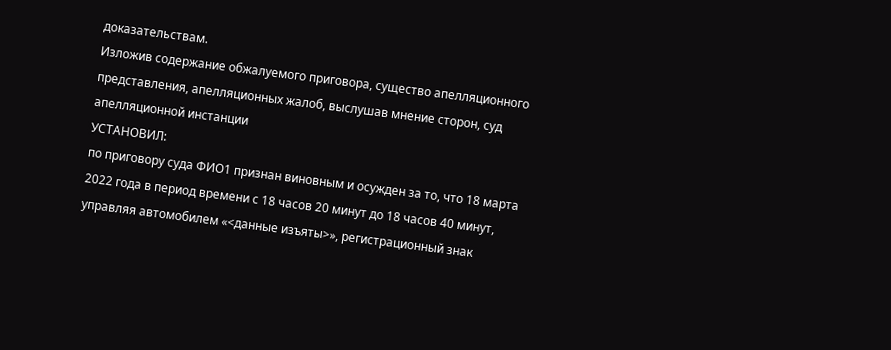доказательствам.
Изложив содержание обжалуемого приговора, существо апелляционного представления, апелляционных жалоб, выслушав мнение сторон, суд апелляционной инстанции
УСТАНОВИЛ:
по приговору суда ФИО1 признан виновным и осужден за то, что 18 марта 2022 года в период времени с 18 часов 20 минут до 18 часов 40 минут, управляя автомобилем «<данные изъяты>», регистрационный знак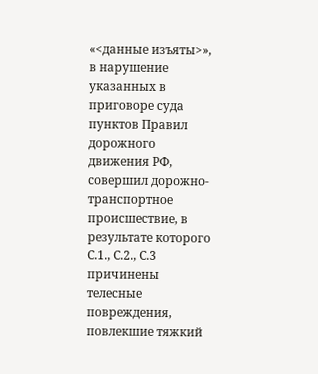«<данные изъяты>», в нарушение указанных в приговоре суда пунктов Правил дорожного движения РФ, совершил дорожно-транспортное происшествие, в результате которого С.1., С.2., С.3 причинены телесные повреждения, повлекшие тяжкий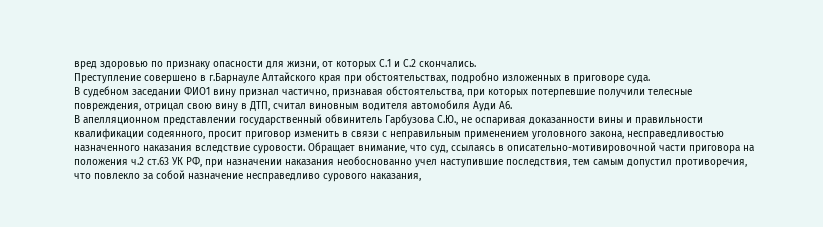вред здоровью по признаку опасности для жизни, от которых С.1 и С.2 скончались.
Преступление совершено в г.Барнауле Алтайского края при обстоятельствах, подробно изложенных в приговоре суда.
В судебном заседании ФИО1 вину признал частично, признавая обстоятельства, при которых потерпевшие получили телесные повреждения, отрицал свою вину в ДТП, считал виновным водителя автомобиля Ауди А6.
В апелляционном представлении государственный обвинитель Гарбузова С.Ю., не оспаривая доказанности вины и правильности квалификации содеянного, просит приговор изменить в связи с неправильным применением уголовного закона, несправедливостью назначенного наказания вследствие суровости. Обращает внимание, что суд, ссылаясь в описательно-мотивировочной части приговора на положения ч.2 ст.63 УК РФ, при назначении наказания необоснованно учел наступившие последствия, тем самым допустил противоречия, что повлекло за собой назначение несправедливо сурового наказания,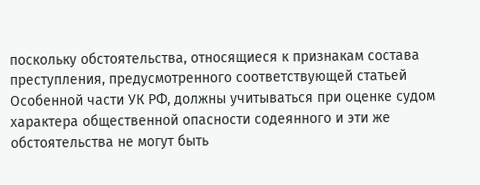поскольку обстоятельства, относящиеся к признакам состава преступления, предусмотренного соответствующей статьей Особенной части УК РФ, должны учитываться при оценке судом характера общественной опасности содеянного и эти же обстоятельства не могут быть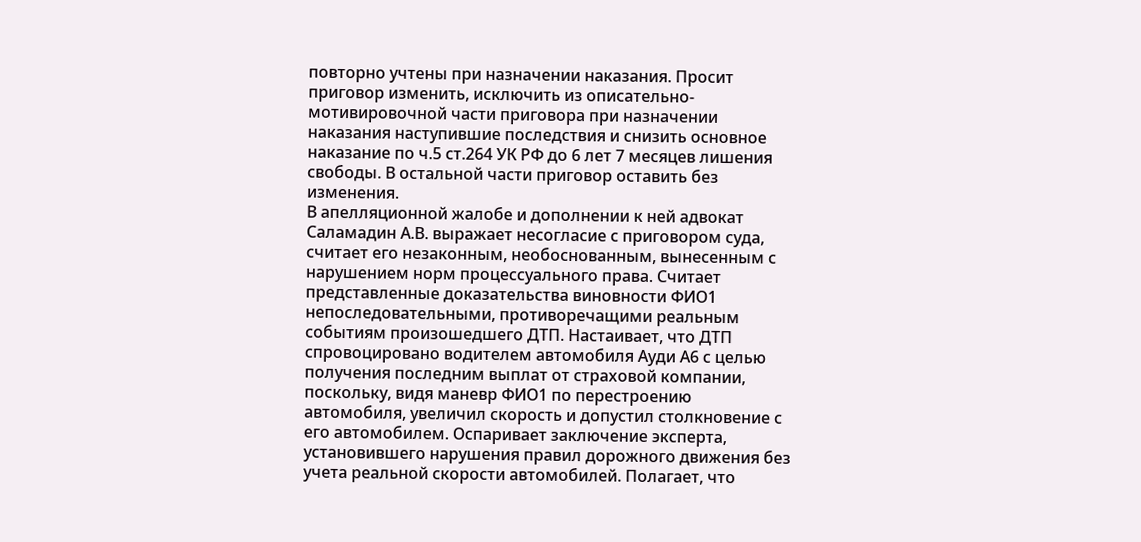повторно учтены при назначении наказания. Просит приговор изменить, исключить из описательно-мотивировочной части приговора при назначении наказания наступившие последствия и снизить основное наказание по ч.5 ст.264 УК РФ до 6 лет 7 месяцев лишения свободы. В остальной части приговор оставить без изменения.
В апелляционной жалобе и дополнении к ней адвокат Саламадин А.В. выражает несогласие с приговором суда, считает его незаконным, необоснованным, вынесенным с нарушением норм процессуального права. Считает представленные доказательства виновности ФИО1 непоследовательными, противоречащими реальным событиям произошедшего ДТП. Настаивает, что ДТП спровоцировано водителем автомобиля Ауди А6 с целью получения последним выплат от страховой компании, поскольку, видя маневр ФИО1 по перестроению автомобиля, увеличил скорость и допустил столкновение с его автомобилем. Оспаривает заключение эксперта, установившего нарушения правил дорожного движения без учета реальной скорости автомобилей. Полагает, что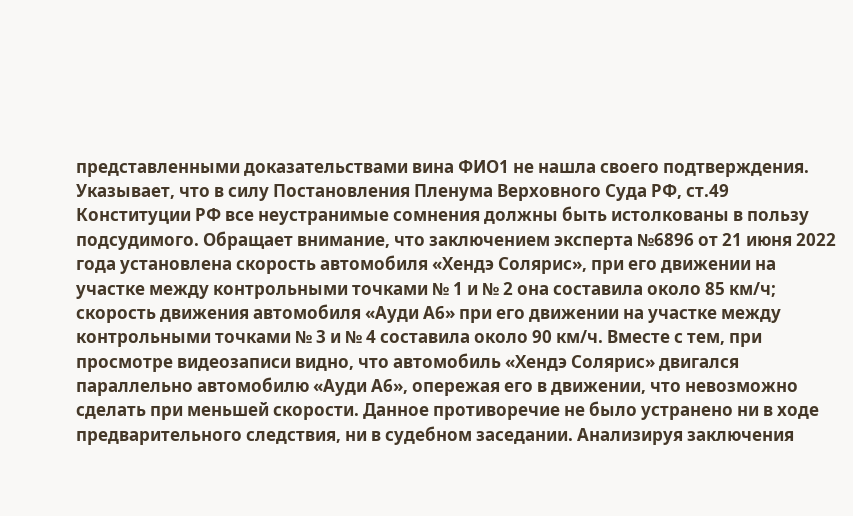представленными доказательствами вина ФИО1 не нашла своего подтверждения. Указывает, что в силу Постановления Пленума Верховного Суда РФ, ст.49 Конституции РФ все неустранимые сомнения должны быть истолкованы в пользу подсудимого. Обращает внимание, что заключением эксперта №6896 от 21 июня 2022 года установлена скорость автомобиля «Хендэ Солярис», при его движении на участке между контрольными точками № 1 и № 2 она составила около 85 км/ч; скорость движения автомобиля «Ауди А6» при его движении на участке между контрольными точками № 3 и № 4 составила около 90 км/ч. Вместе с тем, при просмотре видеозаписи видно, что автомобиль «Хендэ Солярис» двигался параллельно автомобилю «Ауди А6», опережая его в движении, что невозможно сделать при меньшей скорости. Данное противоречие не было устранено ни в ходе предварительного следствия, ни в судебном заседании. Анализируя заключения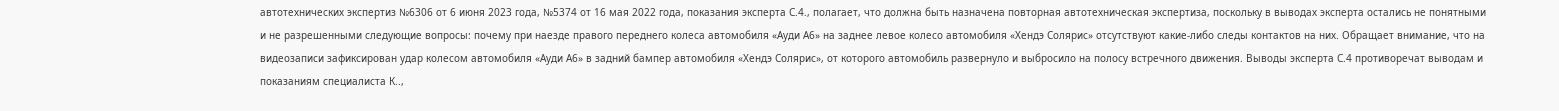автотехнических экспертиз №6306 от 6 июня 2023 года, №5374 от 16 мая 2022 года, показания эксперта С.4., полагает, что должна быть назначена повторная автотехническая экспертиза, поскольку в выводах эксперта остались не понятными и не разрешенными следующие вопросы: почему при наезде правого переднего колеса автомобиля «Ауди А6» на заднее левое колесо автомобиля «Хендэ Солярис» отсутствуют какие-либо следы контактов на них. Обращает внимание, что на видеозаписи зафиксирован удар колесом автомобиля «Ауди А6» в задний бампер автомобиля «Хендэ Солярис», от которого автомобиль развернуло и выбросило на полосу встречного движения. Выводы эксперта С.4 противоречат выводам и показаниям специалиста К..,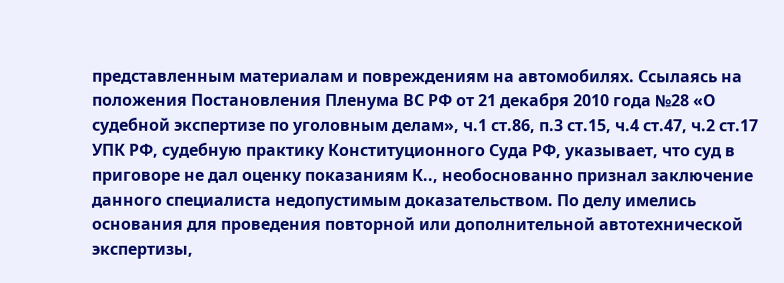представленным материалам и повреждениям на автомобилях. Ссылаясь на положения Постановления Пленума ВС РФ от 21 декабря 2010 года №28 «О судебной экспертизе по уголовным делам», ч.1 ст.86, п.3 ст.15, ч.4 ст.47, ч.2 ст.17 УПК РФ, судебную практику Конституционного Суда РФ, указывает, что суд в приговоре не дал оценку показаниям К.., необоснованно признал заключение данного специалиста недопустимым доказательством. По делу имелись основания для проведения повторной или дополнительной автотехнической экспертизы,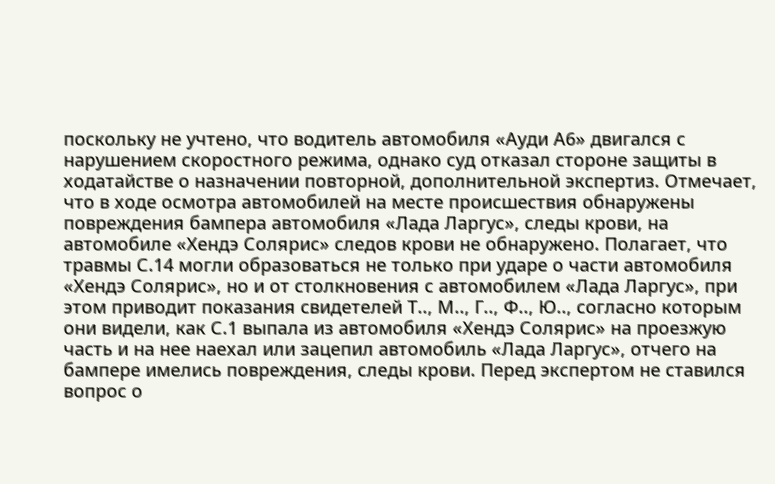поскольку не учтено, что водитель автомобиля «Ауди А6» двигался с нарушением скоростного режима, однако суд отказал стороне защиты в ходатайстве о назначении повторной, дополнительной экспертиз. Отмечает, что в ходе осмотра автомобилей на месте происшествия обнаружены повреждения бампера автомобиля «Лада Ларгус», следы крови, на автомобиле «Хендэ Солярис» следов крови не обнаружено. Полагает, что травмы С.14 могли образоваться не только при ударе о части автомобиля «Хендэ Солярис», но и от столкновения с автомобилем «Лада Ларгус», при этом приводит показания свидетелей Т.., М.., Г.., Ф.., Ю.., согласно которым они видели, как С.1 выпала из автомобиля «Хендэ Солярис» на проезжую часть и на нее наехал или зацепил автомобиль «Лада Ларгус», отчего на бампере имелись повреждения, следы крови. Перед экспертом не ставился вопрос о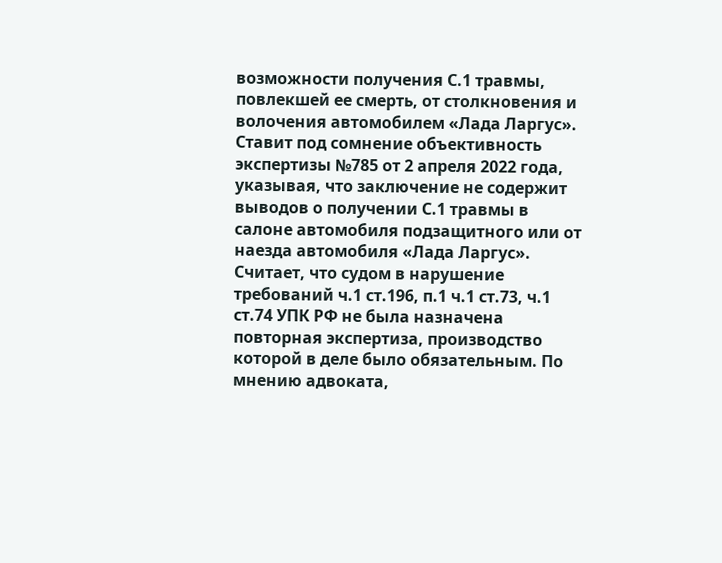возможности получения С.1 травмы, повлекшей ее смерть, от столкновения и волочения автомобилем «Лада Ларгус». Ставит под сомнение объективность экспертизы №785 от 2 апреля 2022 года, указывая, что заключение не содержит выводов о получении С.1 травмы в салоне автомобиля подзащитного или от наезда автомобиля «Лада Ларгус». Считает, что судом в нарушение требований ч.1 ст.196, п.1 ч.1 ст.73, ч.1 ст.74 УПК РФ не была назначена повторная экспертиза, производство которой в деле было обязательным. По мнению адвоката,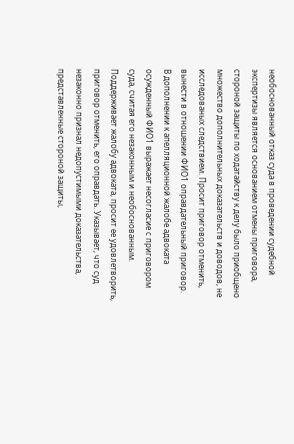необоснованный отказ суда в проведении судебной экспертизы является основанием отмены приговора, стороной защиты по ходатайству к делу было приобщено множество дополнительных доказательств и доводов, не исследованых следствием. Просит приговор отменить, вынести в отношении ФИО1 оправдательный приговор.
В дополнении к апелляционной жалобе адвоката осужденный ФИО1 выражает несогласие с приговором суда, считая его незаконным и необоснованным. Поддерживает жалобу адвоката, просит ее удовлетворить, приговор отменить, его оправдать. Указывает, что суд незаконно признал недопустимыми доказательства, представленные стороной защиты,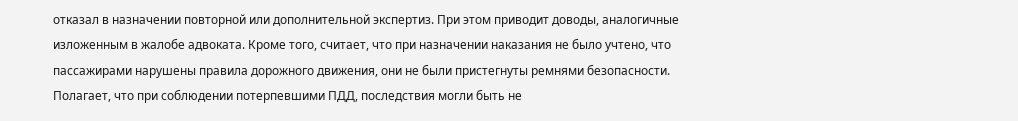отказал в назначении повторной или дополнительной экспертиз. При этом приводит доводы, аналогичные изложенным в жалобе адвоката. Кроме того, считает, что при назначении наказания не было учтено, что пассажирами нарушены правила дорожного движения, они не были пристегнуты ремнями безопасности. Полагает, что при соблюдении потерпевшими ПДД, последствия могли быть не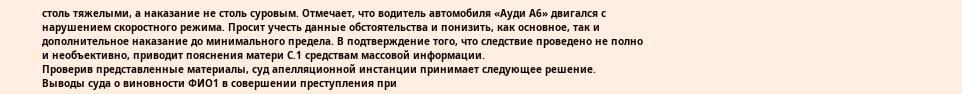столь тяжелыми, а наказание не столь суровым. Отмечает, что водитель автомобиля «Ауди А6» двигался с нарушением скоростного режима. Просит учесть данные обстоятельства и понизить, как основное, так и дополнительное наказание до минимального предела. В подтверждение того, что следствие проведено не полно и необъективно, приводит пояснения матери С.1 средствам массовой информации.
Проверив представленные материалы, суд апелляционной инстанции принимает следующее решение.
Выводы суда о виновности ФИО1 в совершении преступления при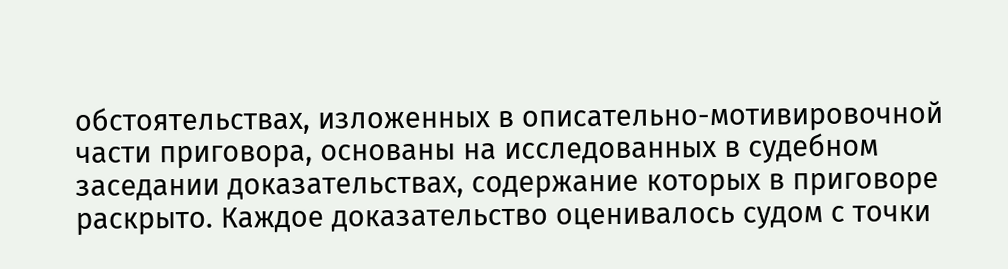обстоятельствах, изложенных в описательно-мотивировочной части приговора, основаны на исследованных в судебном заседании доказательствах, содержание которых в приговоре раскрыто. Каждое доказательство оценивалось судом с точки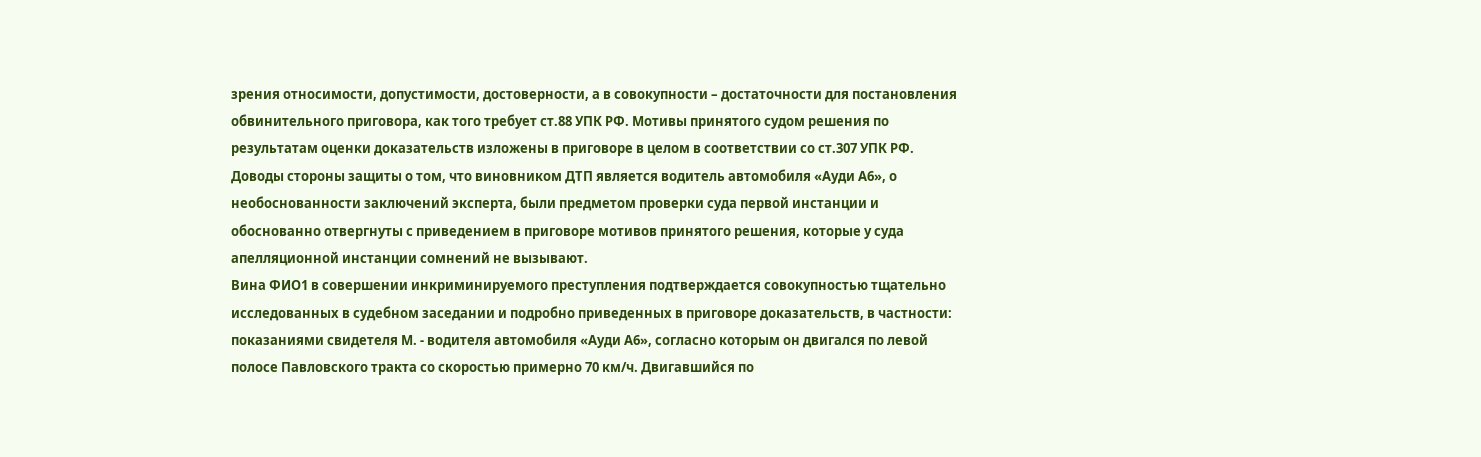зрения относимости, допустимости, достоверности, а в совокупности – достаточности для постановления обвинительного приговора, как того требует ст.88 УПК РФ. Мотивы принятого судом решения по результатам оценки доказательств изложены в приговоре в целом в соответствии со ст.307 УПК РФ.
Доводы стороны защиты о том, что виновником ДТП является водитель автомобиля «Ауди А6», о необоснованности заключений эксперта, были предметом проверки суда первой инстанции и обоснованно отвергнуты с приведением в приговоре мотивов принятого решения, которые у суда апелляционной инстанции сомнений не вызывают.
Вина ФИО1 в совершении инкриминируемого преступления подтверждается совокупностью тщательно исследованных в судебном заседании и подробно приведенных в приговоре доказательств, в частности: показаниями свидетеля М. - водителя автомобиля «Ауди А6», согласно которым он двигался по левой полосе Павловского тракта со скоростью примерно 70 км/ч. Двигавшийся по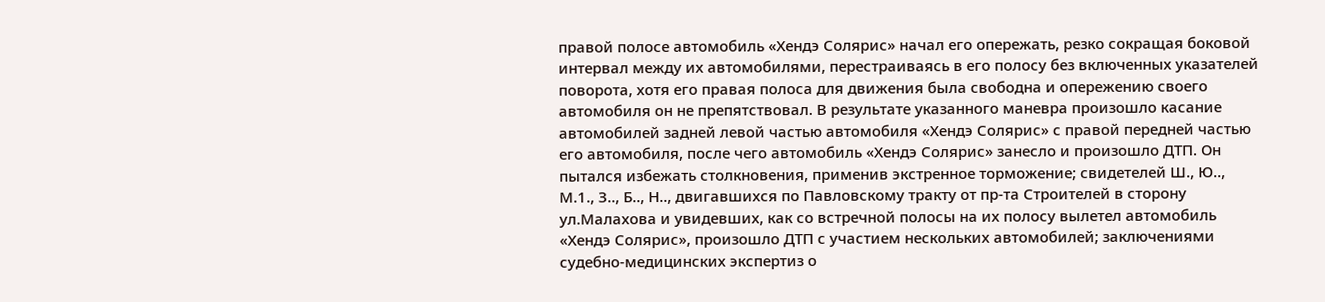правой полосе автомобиль «Хендэ Солярис» начал его опережать, резко сокращая боковой интервал между их автомобилями, перестраиваясь в его полосу без включенных указателей поворота, хотя его правая полоса для движения была свободна и опережению своего автомобиля он не препятствовал. В результате указанного маневра произошло касание автомобилей задней левой частью автомобиля «Хендэ Солярис» с правой передней частью его автомобиля, после чего автомобиль «Хендэ Солярис» занесло и произошло ДТП. Он пытался избежать столкновения, применив экстренное торможение; свидетелей Ш., Ю.., М.1., З.., Б.., Н.., двигавшихся по Павловскому тракту от пр-та Строителей в сторону ул.Малахова и увидевших, как со встречной полосы на их полосу вылетел автомобиль «Хендэ Солярис», произошло ДТП с участием нескольких автомобилей; заключениями судебно-медицинских экспертиз о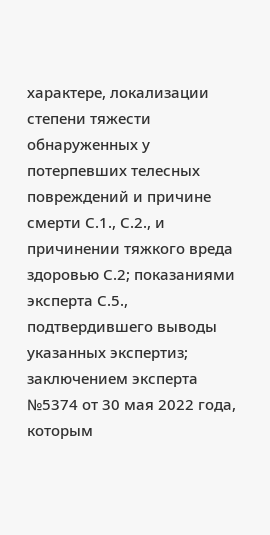характере, локализации степени тяжести обнаруженных у потерпевших телесных повреждений и причине смерти С.1., С.2., и причинении тяжкого вреда здоровью С.2; показаниями эксперта С.5., подтвердившего выводы указанных экспертиз; заключением эксперта №5374 от 30 мая 2022 года, которым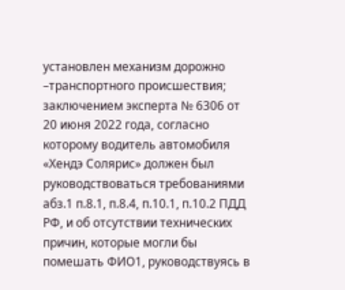установлен механизм дорожно –транспортного происшествия; заключением эксперта № 6306 от 20 июня 2022 года, согласно которому водитель автомобиля «Хендэ Солярис» должен был руководствоваться требованиями абз.1 п.8.1, п.8.4, п.10.1, п.10.2 ПДД РФ, и об отсутствии технических причин, которые могли бы помешать ФИО1, руководствуясь в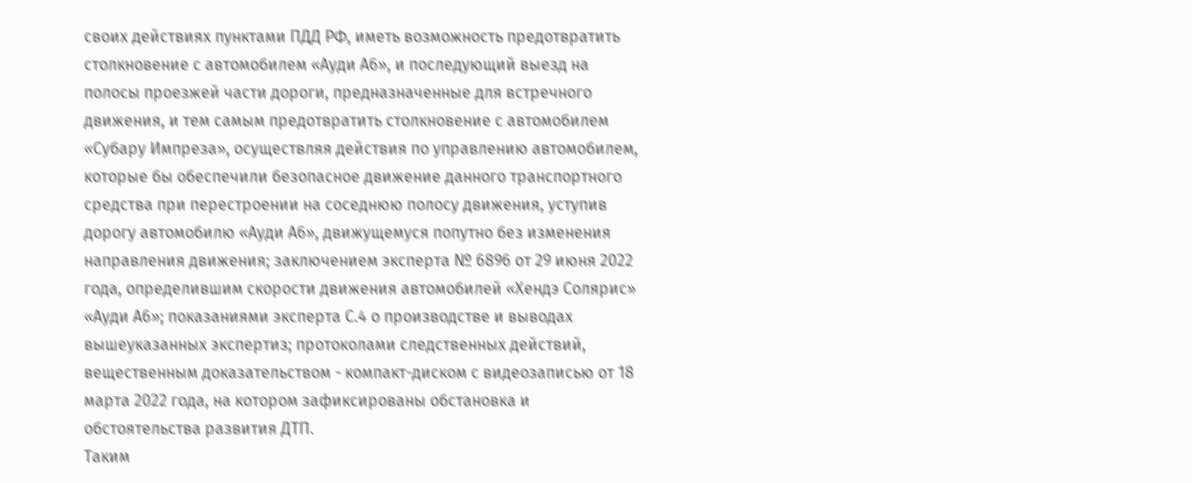своих действиях пунктами ПДД РФ, иметь возможность предотвратить столкновение с автомобилем «Ауди А6», и последующий выезд на полосы проезжей части дороги, предназначенные для встречного движения, и тем самым предотвратить столкновение с автомобилем «Субару Импреза», осуществляя действия по управлению автомобилем, которые бы обеспечили безопасное движение данного транспортного средства при перестроении на соседнюю полосу движения, уступив дорогу автомобилю «Ауди А6», движущемуся попутно без изменения направления движения; заключением эксперта № 6896 от 29 июня 2022 года, определившим скорости движения автомобилей «Хендэ Солярис» «Ауди А6»; показаниями эксперта С.4 о производстве и выводах вышеуказанных экспертиз; протоколами следственных действий, вещественным доказательством - компакт-диском с видеозаписью от 18 марта 2022 года, на котором зафиксированы обстановка и обстоятельства развития ДТП.
Таким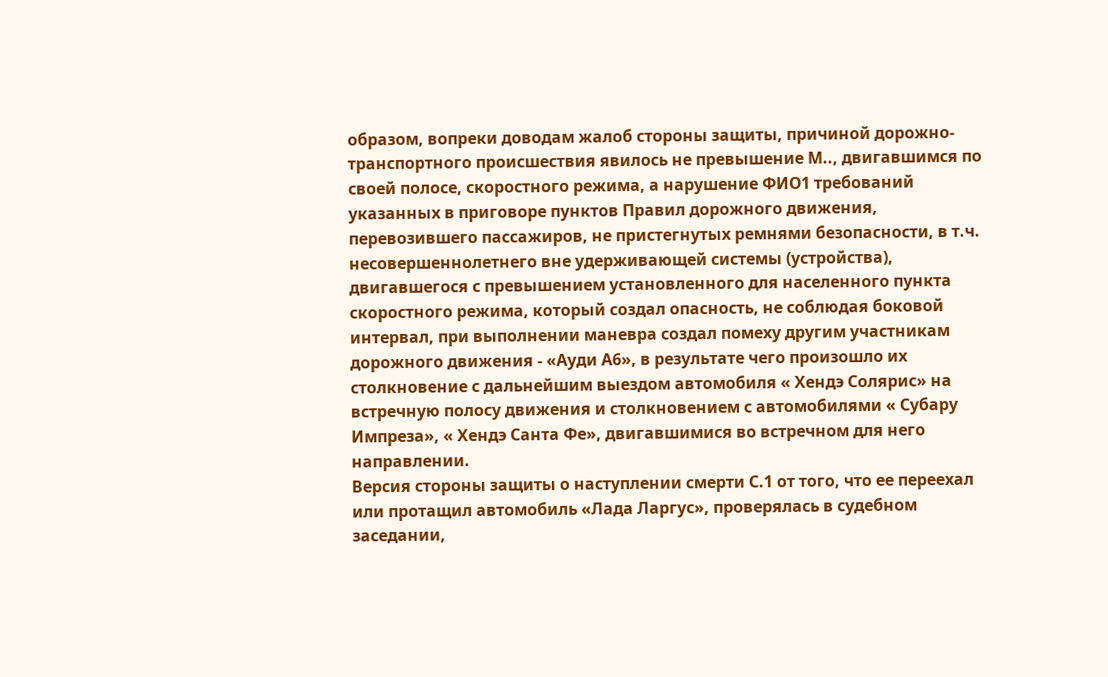образом, вопреки доводам жалоб стороны защиты, причиной дорожно-транспортного происшествия явилось не превышение М.., двигавшимся по своей полосе, скоростного режима, а нарушение ФИО1 требований указанных в приговоре пунктов Правил дорожного движения, перевозившего пассажиров, не пристегнутых ремнями безопасности, в т.ч. несовершеннолетнего вне удерживающей системы (устройства), двигавшегося с превышением установленного для населенного пункта скоростного режима, который создал опасность, не соблюдая боковой интервал, при выполнении маневра создал помеху другим участникам дорожного движения - «Ауди А6», в результате чего произошло их столкновение с дальнейшим выездом автомобиля « Хендэ Солярис» на встречную полосу движения и столкновением с автомобилями « Субару Импреза», « Хендэ Санта Фе», двигавшимися во встречном для него направлении.
Версия стороны защиты о наступлении смерти С.1 от того, что ее переехал или протащил автомобиль «Лада Ларгус», проверялась в судебном заседании,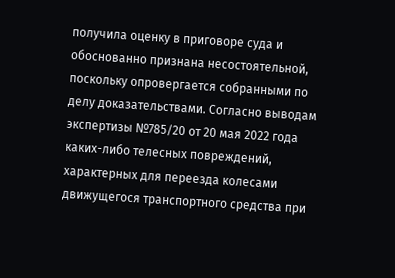получила оценку в приговоре суда и обоснованно признана несостоятельной, поскольку опровергается собранными по делу доказательствами. Согласно выводам экспертизы №785/20 от 20 мая 2022 года каких-либо телесных повреждений, характерных для переезда колесами движущегося транспортного средства при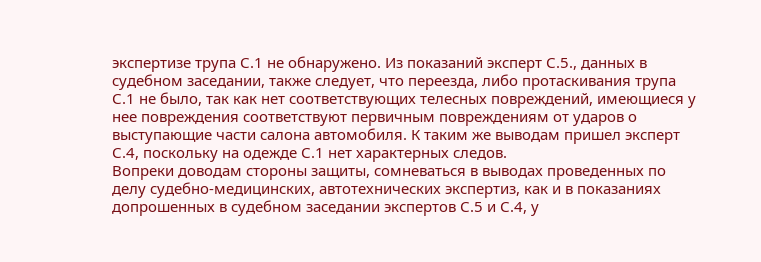экспертизе трупа С.1 не обнаружено. Из показаний эксперт С.5., данных в судебном заседании, также следует, что переезда, либо протаскивания трупа С.1 не было, так как нет соответствующих телесных повреждений, имеющиеся у нее повреждения соответствуют первичным повреждениям от ударов о выступающие части салона автомобиля. К таким же выводам пришел эксперт С.4, поскольку на одежде С.1 нет характерных следов.
Вопреки доводам стороны защиты, сомневаться в выводах проведенных по делу судебно-медицинских, автотехнических экспертиз, как и в показаниях допрошенных в судебном заседании экспертов С.5 и С.4, у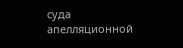суда апелляционной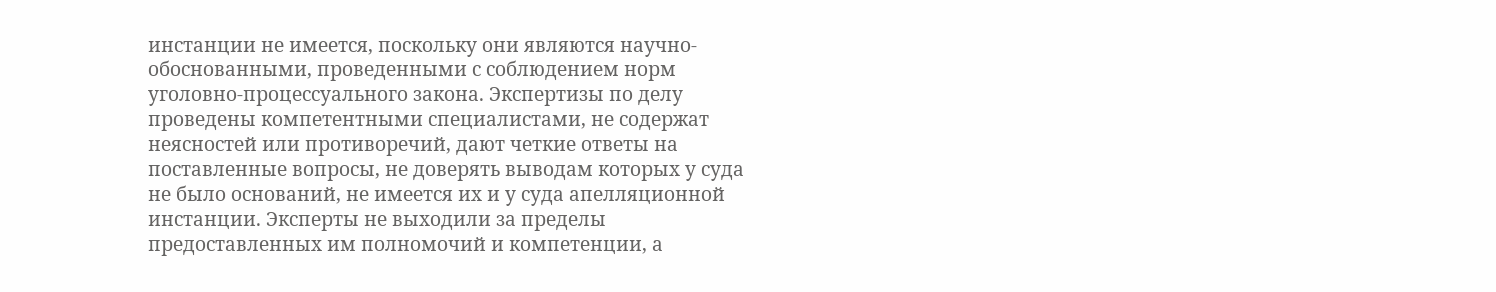инстанции не имеется, поскольку они являются научно-обоснованными, проведенными с соблюдением норм уголовно-процессуального закона. Экспертизы по делу проведены компетентными специалистами, не содержат неясностей или противоречий, дают четкие ответы на поставленные вопросы, не доверять выводам которых у суда не было оснований, не имеется их и у суда апелляционной инстанции. Эксперты не выходили за пределы предоставленных им полномочий и компетенции, а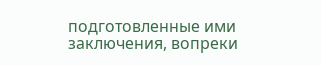подготовленные ими заключения, вопреки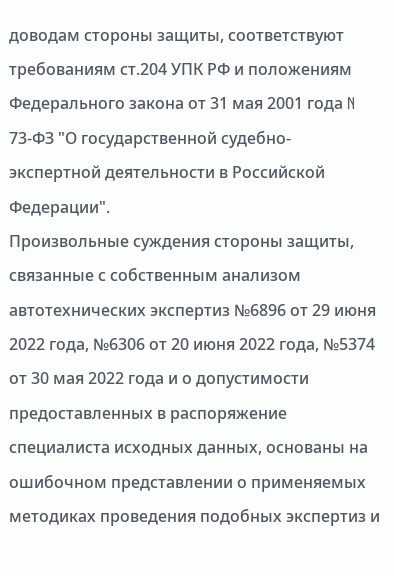доводам стороны защиты, соответствуют требованиям ст.204 УПК РФ и положениям Федерального закона от 31 мая 2001 года N 73-ФЗ "О государственной судебно-экспертной деятельности в Российской Федерации".
Произвольные суждения стороны защиты, связанные с собственным анализом автотехнических экспертиз №6896 от 29 июня 2022 года, №6306 от 20 июня 2022 года, №5374 от 30 мая 2022 года и о допустимости предоставленных в распоряжение специалиста исходных данных, основаны на ошибочном представлении о применяемых методиках проведения подобных экспертиз и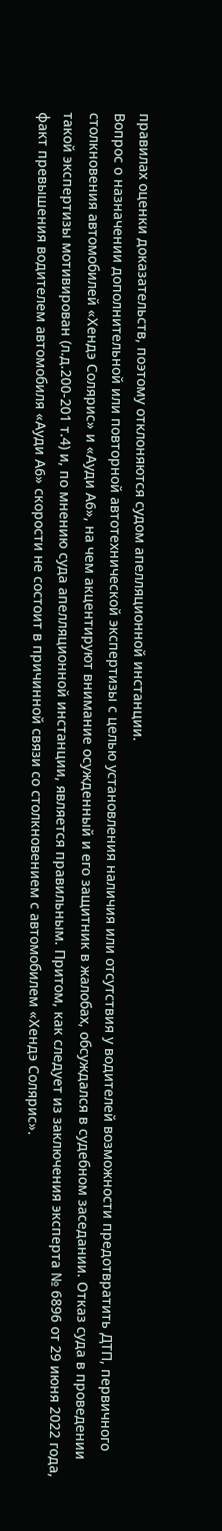правилах оценки доказательств, поэтому отклоняются судом апелляционной инстанции.
Вопрос о назначении дополнительной или повторной автотехнической экспертизы с целью установления наличия или отсутствия у водителей возможности предотвратить ДТП, первичного столкновения автомобилей «Хендэ Солярис» и «Ауди А6», на чем акцентируют внимание осужденный и его защитник в жалобах, обсуждался в судебном заседании. Отказ суда в проведении такой экспертизы мотивирован (л.д.200-201 т.4) и, по мнению суда апелляционной инстанции, является правильным. Притом, как следует из заключения эксперта № 6896 от 29 июня 2022 года, факт превышения водителем автомобиля «Ауди А6» скорости не состоит в причинной связи со столкновением с автомобилем «Хендэ Солярис».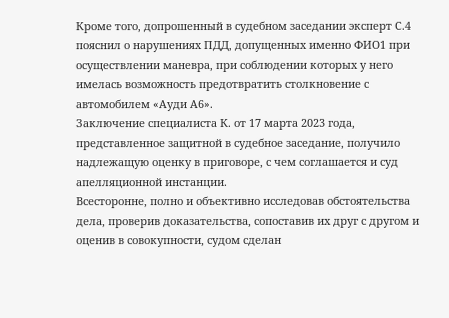Кроме того, допрошенный в судебном заседании эксперт С.4 пояснил о нарушениях ПДД, допущенных именно ФИО1 при осуществлении маневра, при соблюдении которых у него имелась возможность предотвратить столкновение с автомобилем «Ауди А6».
Заключение специалиста К. от 17 марта 2023 года, представленное защитной в судебное заседание, получило надлежащую оценку в приговоре, с чем соглашается и суд апелляционной инстанции.
Всесторонне, полно и объективно исследовав обстоятельства дела, проверив доказательства, сопоставив их друг с другом и оценив в совокупности, судом сделан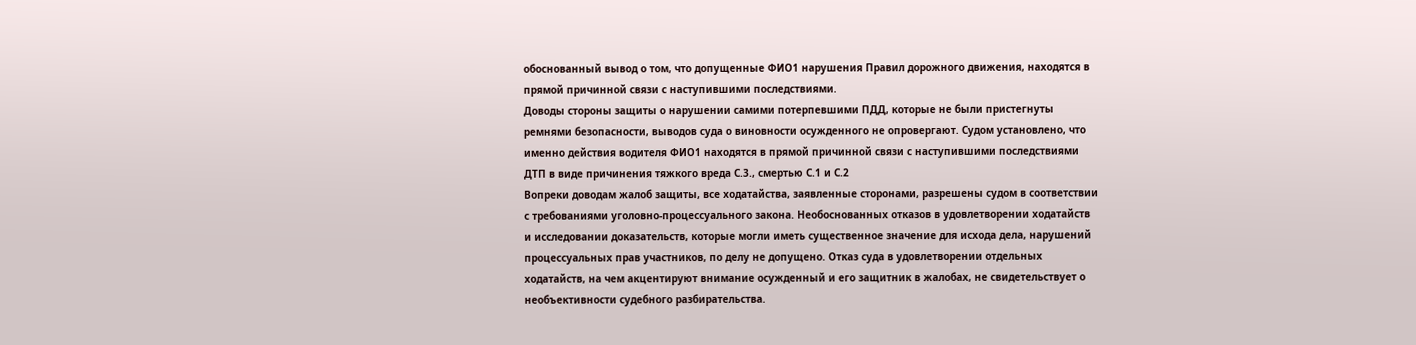обоснованный вывод о том, что допущенные ФИО1 нарушения Правил дорожного движения, находятся в прямой причинной связи с наступившими последствиями.
Доводы стороны защиты о нарушении самими потерпевшими ПДД, которые не были пристегнуты ремнями безопасности, выводов суда о виновности осужденного не опровергают. Судом установлено, что именно действия водителя ФИО1 находятся в прямой причинной связи с наступившими последствиями ДТП в виде причинения тяжкого вреда С.3., смертью С.1 и С.2
Вопреки доводам жалоб защиты, все ходатайства, заявленные сторонами, разрешены судом в соответствии с требованиями уголовно-процессуального закона. Необоснованных отказов в удовлетворении ходатайств и исследовании доказательств, которые могли иметь существенное значение для исхода дела, нарушений процессуальных прав участников, по делу не допущено. Отказ суда в удовлетворении отдельных ходатайств, на чем акцентируют внимание осужденный и его защитник в жалобах, не свидетельствует о необъективности судебного разбирательства.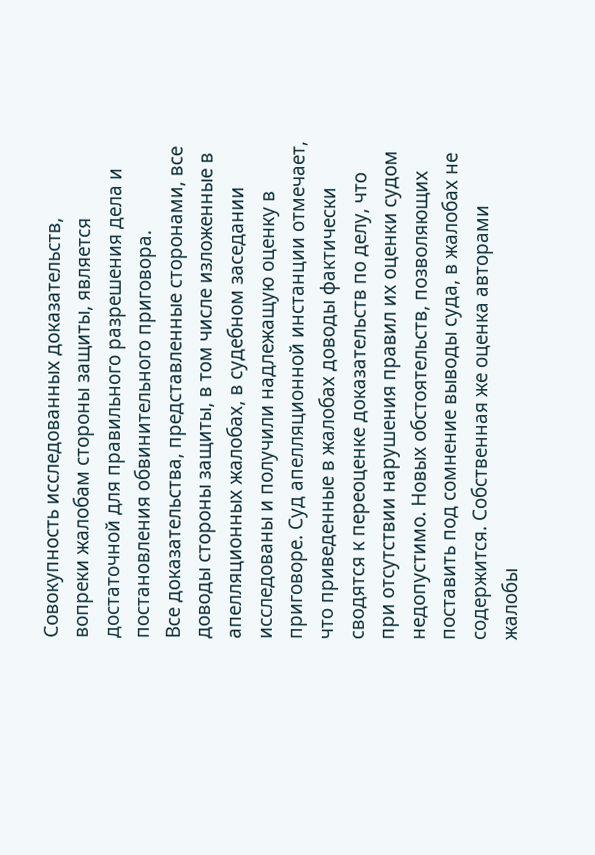Совокупность исследованных доказательств, вопреки жалобам стороны защиты, является достаточной для правильного разрешения дела и постановления обвинительного приговора.
Все доказательства, представленные сторонами, все доводы стороны защиты, в том числе изложенные в апелляционных жалобах, в судебном заседании исследованы и получили надлежащую оценку в приговоре. Суд апелляционной инстанции отмечает, что приведенные в жалобах доводы фактически сводятся к переоценке доказательств по делу, что при отсутствии нарушения правил их оценки судом недопустимо. Новых обстоятельств, позволяющих поставить под сомнение выводы суда, в жалобах не содержится. Собственная же оценка авторами жалобы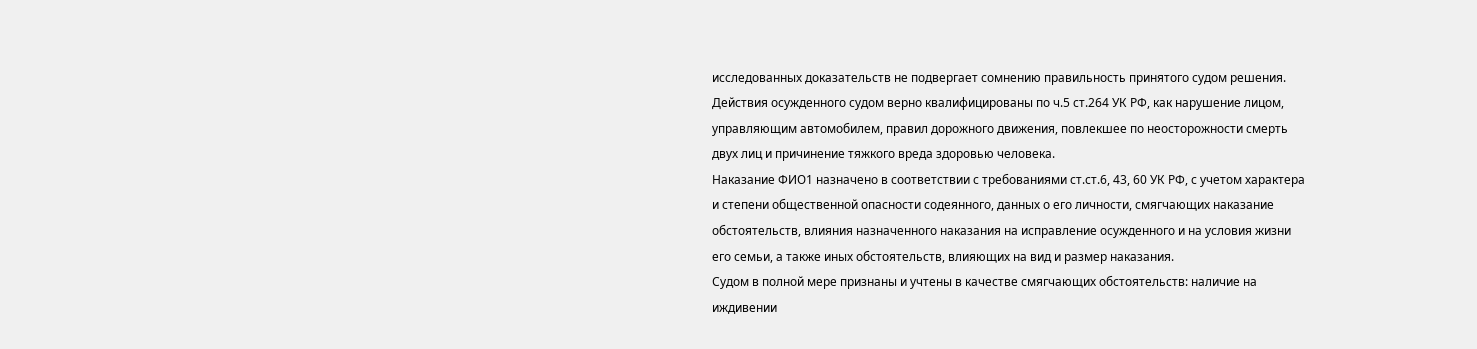исследованных доказательств не подвергает сомнению правильность принятого судом решения.
Действия осужденного судом верно квалифицированы по ч.5 ст.264 УК РФ, как нарушение лицом, управляющим автомобилем, правил дорожного движения, повлекшее по неосторожности смерть двух лиц и причинение тяжкого вреда здоровью человека.
Наказание ФИО1 назначено в соответствии с требованиями ст.ст.6, 43, 60 УК РФ, с учетом характера и степени общественной опасности содеянного, данных о его личности, смягчающих наказание обстоятельств, влияния назначенного наказания на исправление осужденного и на условия жизни его семьи, а также иных обстоятельств, влияющих на вид и размер наказания.
Судом в полной мере признаны и учтены в качестве смягчающих обстоятельств: наличие на иждивении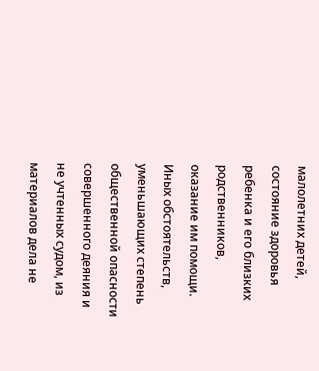малолетних детей, состояние здоровья ребенка и его близких родственников, оказание им помощи.
Иных обстоятельств, уменьшающих степень общественной опасности совершенного деяния и не учтенных судом, из материалов дела не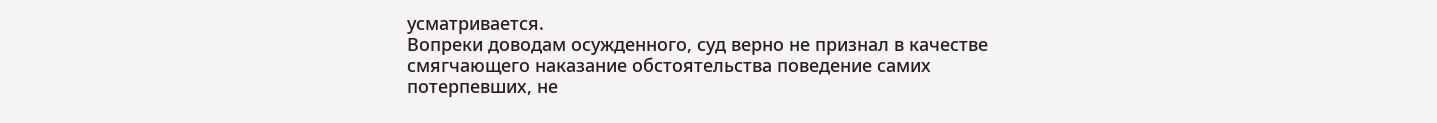усматривается.
Вопреки доводам осужденного, суд верно не признал в качестве смягчающего наказание обстоятельства поведение самих потерпевших, не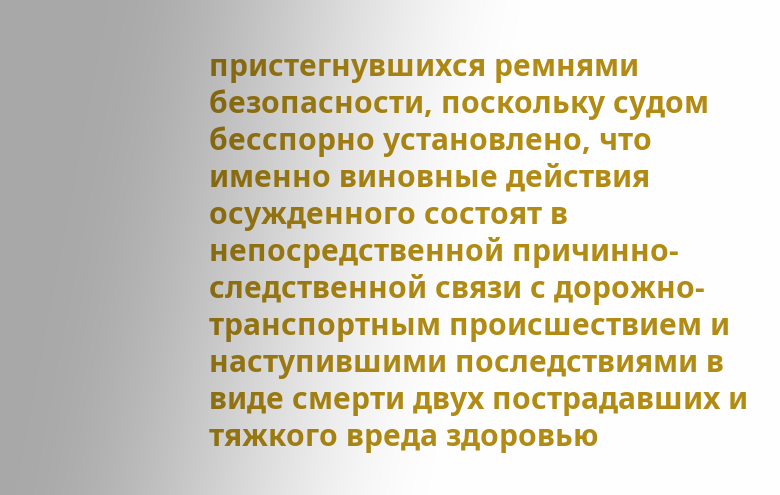пристегнувшихся ремнями безопасности, поскольку судом бесспорно установлено, что именно виновные действия осужденного состоят в непосредственной причинно-следственной связи с дорожно-транспортным происшествием и наступившими последствиями в виде смерти двух пострадавших и тяжкого вреда здоровью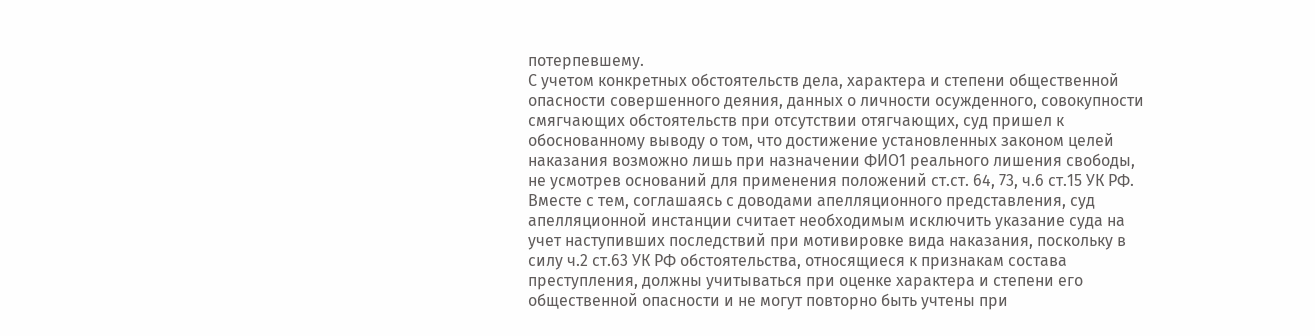потерпевшему.
С учетом конкретных обстоятельств дела, характера и степени общественной опасности совершенного деяния, данных о личности осужденного, совокупности смягчающих обстоятельств при отсутствии отягчающих, суд пришел к обоснованному выводу о том, что достижение установленных законом целей наказания возможно лишь при назначении ФИО1 реального лишения свободы, не усмотрев оснований для применения положений ст.ст. 64, 73, ч.6 ст.15 УК РФ.
Вместе с тем, соглашаясь с доводами апелляционного представления, суд апелляционной инстанции считает необходимым исключить указание суда на учет наступивших последствий при мотивировке вида наказания, поскольку в силу ч.2 ст.63 УК РФ обстоятельства, относящиеся к признакам состава преступления, должны учитываться при оценке характера и степени его общественной опасности и не могут повторно быть учтены при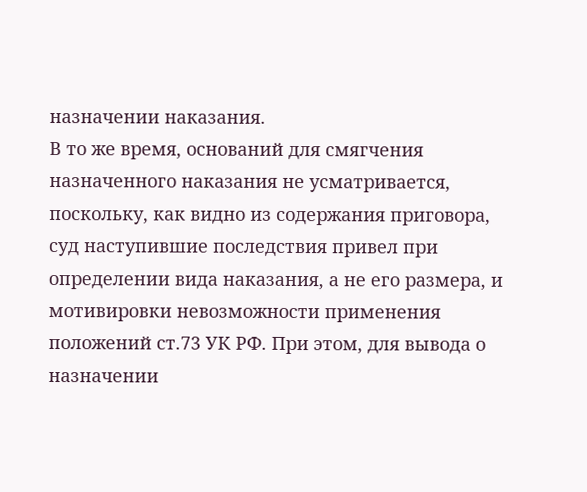назначении наказания.
В то же время, оснований для смягчения назначенного наказания не усматривается, поскольку, как видно из содержания приговора, суд наступившие последствия привел при определении вида наказания, а не его размера, и мотивировки невозможности применения положений ст.73 УК РФ. При этом, для вывода о назначении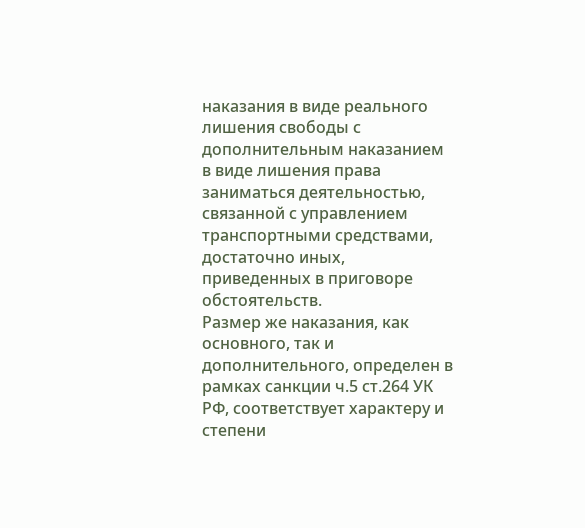наказания в виде реального лишения свободы с дополнительным наказанием в виде лишения права заниматься деятельностью, связанной с управлением транспортными средствами, достаточно иных, приведенных в приговоре обстоятельств.
Размер же наказания, как основного, так и дополнительного, определен в рамках санкции ч.5 ст.264 УК РФ, соответствует характеру и степени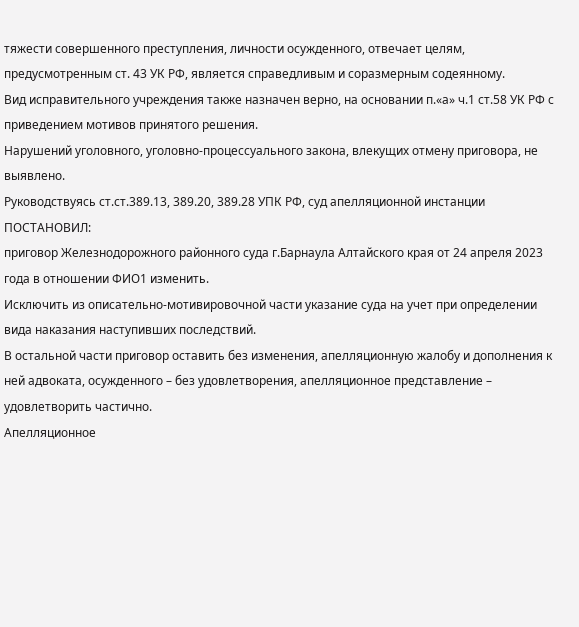тяжести совершенного преступления, личности осужденного, отвечает целям, предусмотренным ст. 43 УК РФ, является справедливым и соразмерным содеянному.
Вид исправительного учреждения также назначен верно, на основании п.«а» ч.1 ст.58 УК РФ с приведением мотивов принятого решения.
Нарушений уголовного, уголовно-процессуального закона, влекущих отмену приговора, не выявлено.
Руководствуясь ст.ст.389.13, 389.20, 389.28 УПК РФ, суд апелляционной инстанции
ПОСТАНОВИЛ:
приговор Железнодорожного районного суда г.Барнаула Алтайского края от 24 апреля 2023 года в отношении ФИО1 изменить.
Исключить из описательно-мотивировочной части указание суда на учет при определении вида наказания наступивших последствий.
В остальной части приговор оставить без изменения, апелляционную жалобу и дополнения к ней адвоката, осужденного – без удовлетворения, апелляционное представление – удовлетворить частично.
Апелляционное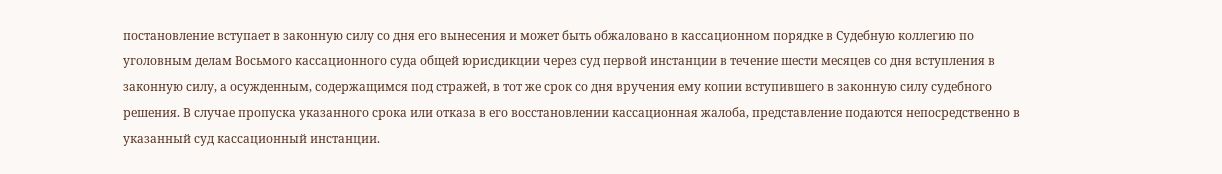постановление вступает в законную силу со дня его вынесения и может быть обжаловано в кассационном порядке в Судебную коллегию по уголовным делам Восьмого кассационного суда общей юрисдикции через суд первой инстанции в течение шести месяцев со дня вступления в законную силу, а осужденным, содержащимся под стражей, в тот же срок со дня вручения ему копии вступившего в законную силу судебного решения. В случае пропуска указанного срока или отказа в его восстановлении кассационная жалоба, представление подаются непосредственно в указанный суд кассационный инстанции.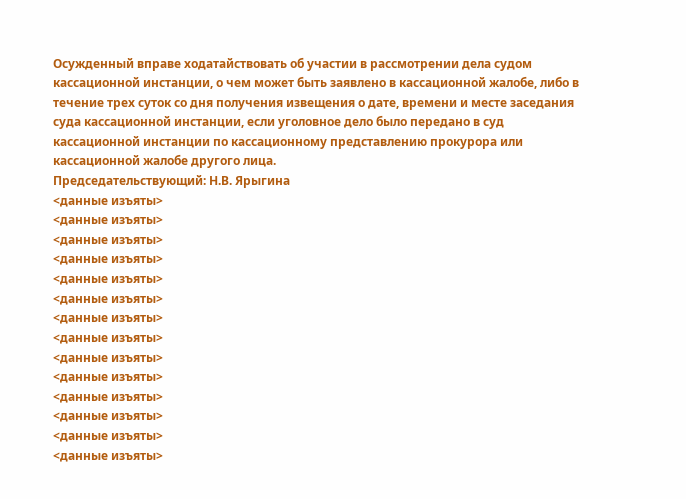Осужденный вправе ходатайствовать об участии в рассмотрении дела судом кассационной инстанции, о чем может быть заявлено в кассационной жалобе, либо в течение трех суток со дня получения извещения о дате, времени и месте заседания суда кассационной инстанции, если уголовное дело было передано в суд кассационной инстанции по кассационному представлению прокурора или кассационной жалобе другого лица.
Председательствующий: Н.В. Ярыгина
<данные изъяты>
<данные изъяты>
<данные изъяты>
<данные изъяты>
<данные изъяты>
<данные изъяты>
<данные изъяты>
<данные изъяты>
<данные изъяты>
<данные изъяты>
<данные изъяты>
<данные изъяты>
<данные изъяты>
<данные изъяты>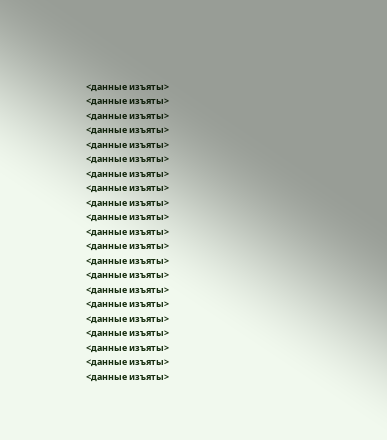<данные изъяты>
<данные изъяты>
<данные изъяты>
<данные изъяты>
<данные изъяты>
<данные изъяты>
<данные изъяты>
<данные изъяты>
<данные изъяты>
<данные изъяты>
<данные изъяты>
<данные изъяты>
<данные изъяты>
<данные изъяты>
<данные изъяты>
<данные изъяты>
<данные изъяты>
<данные изъяты>
<данные изъяты>
<данные изъяты>
<данные изъяты>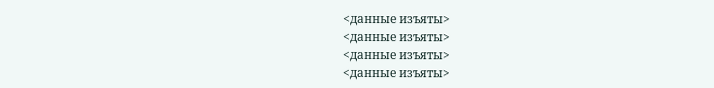<данные изъяты>
<данные изъяты>
<данные изъяты>
<данные изъяты>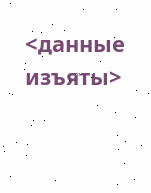<данные изъяты>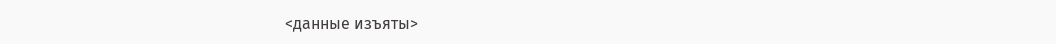<данные изъяты>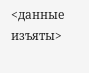<данные изъяты>